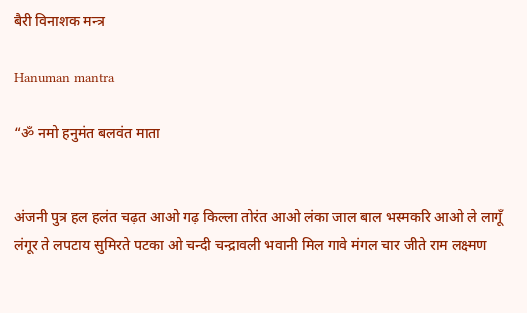बैरी विनाशक मन्त्र

Hanuman mantra

“ॐ नमो हनुमंत बलवंत माता


अंजनी पुत्र हल हलंत चढ़त आओ गढ़ किल्ला तोरंत आओ लंका जाल बाल भस्मकरि आओ ले लागूँ लंगूर ते लपटाय सुमिरते पटका ओ चन्दी चन्द्रावली भवानी मिल गावे मंगल चार जीते राम लक्ष्मण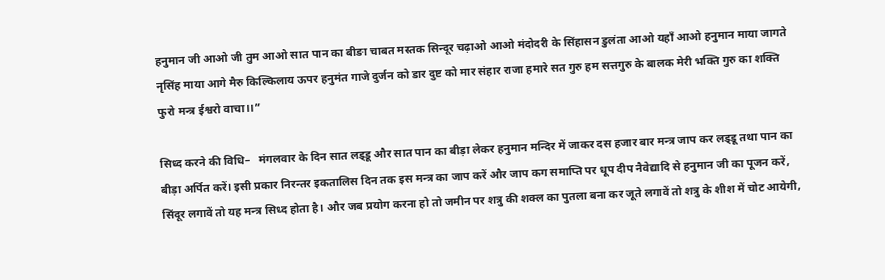हनुमान जी आओ जी तुम आओ सात पान का बीङा चाबत मस्तक सिन्दूर चढ़ाओ आओ मंदोदरी के सिंहासन डुलंता आओ यहाँ आओ हनुमान माया जागते नृसिंह माया आगे मैरु किल्किलाय ऊपर हनुमंत गाजे दुर्जन को डार दुष्ट को मार संहार राजा हमारे सत गुरु हम सत्तगुरु के बालक मेरी भक्ति गुरु का शक्ति फुरो मन्त्र ईश्वरो वाचा।।”

सिध्द करने की विधि–   मंगलवार के दिन सात लड्‌डू और सात पान का बीड़ा लेकर हनुमान मन्दिर में जाकर दस हजार बार मन्त्र जाप कर लड्‌डू तथा पान का बीड़ा अर्पित करें। इसी प्रकार निरन्तर इकतालिस दिन तक इस मन्त्र का जाप करें और जाप कग समाप्ति पर धूप दीप नैवेद्यादि से हनुमान जी का पूजन करें, सिंदूर लगावें तो यह मन्त्र सिध्द होता है। और जब प्रयोग करना हो तो जमीन पर शत्रु की शक्ल का पुतला बना कर जूते लगावें तो शत्रु के शीश में चोट आयेगी,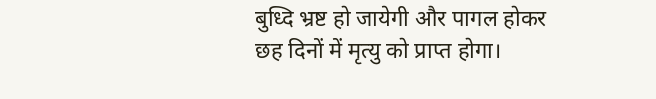बुध्दि भ्रष्ट हो जायेगी और पागल होकर छह दिनों में मृत्यु को प्राप्त होगा।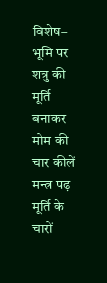विशेष–  भूमि पर शत्रु की मूर्ति बनाकर मोम की चार कीलें मन्त्र पढ़ मूर्ति के चारों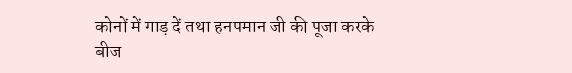कोनों में गाड़ दें तथा हनपमान जी की पूजा करके बीज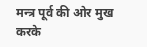मन्त्र पूर्व की ओर मुख करके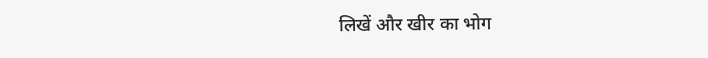लिखें और खीर का भोग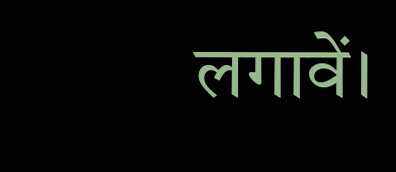लगावें।